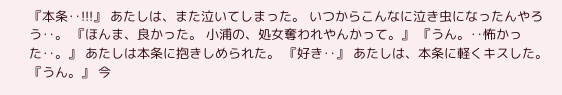『本条‥!!!』 あたしは、また泣いてしまった。 いつからこんなに泣き虫になったんやろう‥。 『ほんま、良かった。 小浦の、処女奪われやんかって。』 『うん。‥怖かった‥。』 あたしは本条に抱きしめられた。 『好き‥』 あたしは、本条に軽くキスした。 『うん。』 今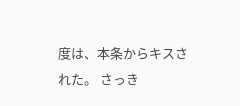度は、本条からキスされた。 さっき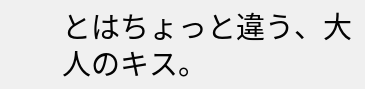とはちょっと違う、大人のキス。